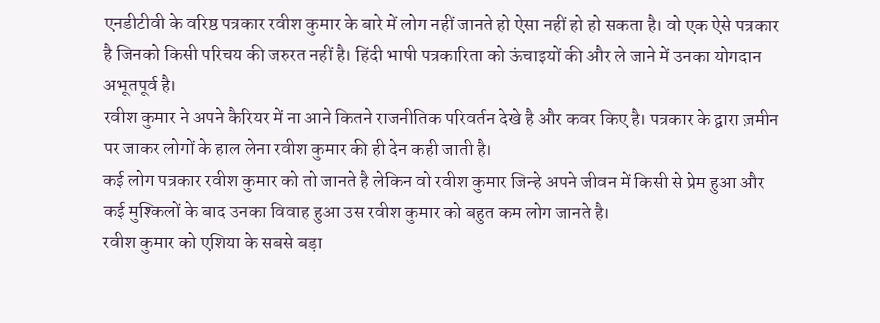एनडीटीवी के वरिष्ठ पत्रकार रवीश कुमार के बारे में लोग नहीं जानते हो ऐसा नहीं हो हो सकता है। वो एक ऐसे पत्रकार है जिनको किसी परिचय की जरुरत नहीं है। हिंदी भाषी पत्रकारिता को ऊंचाइयों की और ले जाने में उनका योगदान अभूतपूर्व है।
रवीश कुमार ने अपने कैरियर में ना आने कितने राजनीतिक परिवर्तन देखे है और कवर किए है। पत्रकार के द्वारा ज़मीन पर जाकर लोगों के हाल लेना रवीश कुमार की ही देन कही जाती है।
कई लोग पत्रकार रवीश कुमार को तो जानते है लेकिन वो रवीश कुमार जिन्हे अपने जीवन में किसी से प्रेम हुआ और कई मुश्किलों के बाद उनका विवाह हुआ उस रवीश कुमार को बहुत कम लोग जानते है।
रवीश कुमार को एशिया के सबसे बड़ा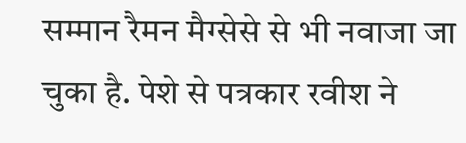सम्मान रैमन मैग्सेसे से भी नवाजा जा चुका है. पेशे से पत्रकार रवीश ने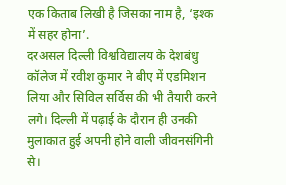एक किताब लिखी है जिसका नाम है, ‘इश्क में सहर होना’.
दरअसल दिल्ली विश्वविद्यालय के देशबंधु कॉलेज में रवीश कुमार ने बीए में एडमिशन लिया और सिविल सर्विस की भी तैयारी करने लगे। दिल्ली में पढ़ाई के दौरान ही उनकी मुलाकात हुई अपनी होने वाली जीवनसंगिनी से।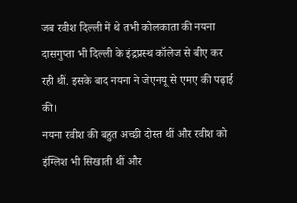जब रवीश दिल्ली में थे तभी कोलकाता की नयना दासगुप्ता भी दिल्ली के इंद्रप्रस्थ कॉलेज से बीए कर रही थीं. इसके बाद नयना ने जेएनयू से एमए की पढ़ाई की।
नयना रवीश की बहुत अच्छी दोस्त थीं और रवीश को इंग्लिश भी सिखाती थीं और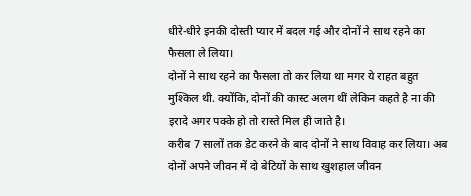धीरे-धीरे इनकी दोस्ती प्यार में बदल गई और दोनों ने साथ रहने का फैसला ले लिया।
दोनों ने साथ रहने का फैसला तो कर लिया था मगर ये राहत बहुत मुश्किल थी. क्योंकि, दोनों की कास्ट अलग थीं लेकिन कहते है ना की इरादे अगर पक्के हो तो रास्ते मिल ही जाते है।
करीब 7 सालों तक डेट करने के बाद दोनों ने साथ विवाह कर लिया। अब दोनों अपने जीवन में दो बेटियों के साथ खुशहाल जीवन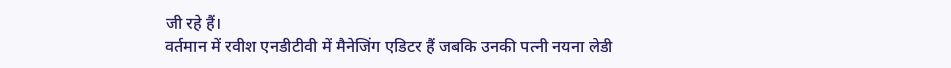जी रहे हैं।
वर्तमान में रवीश एनडीटीवी में मैनेजिंग एडिटर हैं जबकि उनकी पत्नी नयना लेडी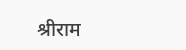श्रीराम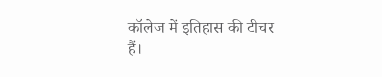कॉलेज में इतिहास की टीचर हैं।